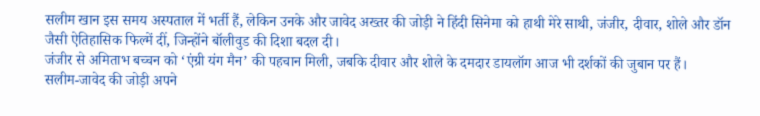सलीम खान इस समय अस्पताल में भर्ती हैं, लेकिन उनके और जावेद अख्तर की जोड़ी ने हिंदी सिनेमा को हाथी मेरे साथी, जंजीर, दीवार, शोले और डॉन जैसी ऐतिहासिक फिल्में दीं, जिन्होंने बॉलीवुड की दिशा बदल दी।
जंजीर से अमिताभ बच्चन को ‘एंग्री यंग मैन’ की पहचान मिली, जबकि दीवार और शोले के दमदार डायलॉग आज भी दर्शकों की जुबान पर हैं।
सलीम-जावेद की जोड़ी अपने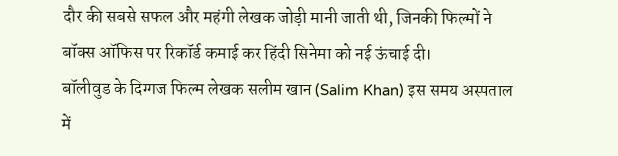दौर की सबसे सफल और महंगी लेखक जोड़ी मानी जाती थी, जिनकी फिल्मों ने बॉक्स ऑफिस पर रिकॉर्ड कमाई कर हिंदी सिनेमा को नई ऊंचाई दी।
बॉलीवुड के दिग्गज फिल्म लेखक सलीम खान (Salim Khan) इस समय अस्पताल में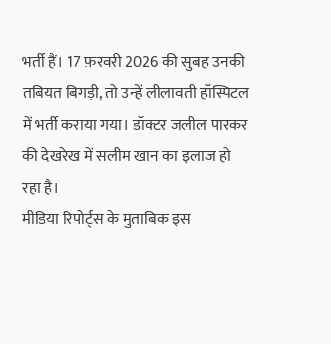भर्ती हैं। 17 फ़रवरी 2026 की सुबह उनकी तबियत बिगड़ी, तो उन्हें लीलावती हॉस्पिटल में भर्ती कराया गया। डॉक्टर जलील पारकर की देखरेख में सलीम खान का इलाज हो रहा है।
मीडिया रिपोर्ट्स के मुताबिक इस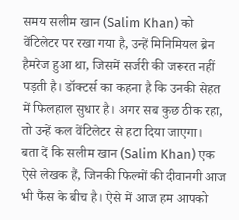समय सलीम खान (Salim Khan) को वेंटिलेटर पर रखा गया है, उन्हें मिनिमियल ब्रेन हैमरेज हुआ था, जिसमें सर्जरी की जरूरत नहीं पड़ती है। डॉक्टर्स का कहना है कि उनकी सेहत में फिलहाल सुधार है। अगर सब कुछ ठीक रहा, तो उन्हें कल वेंटिलेटर से हटा दिया जाएगा।
बता दें कि सलीम खान (Salim Khan) एक ऐसे लेखक हैं, जिनकी फिल्मों की दीवानगी आज भी फैंस के बीच है। ऐसे में आज हम आपको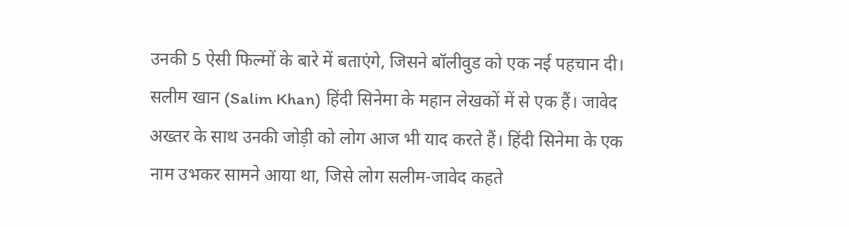उनकी 5 ऐसी फिल्मों के बारे में बताएंगे, जिसने बॉलीवुड को एक नई पहचान दी।
सलीम खान (Salim Khan) हिंदी सिनेमा के महान लेखकों में से एक हैं। जावेद अख्तर के साथ उनकी जोड़ी को लोग आज भी याद करते हैं। हिंदी सिनेमा के एक नाम उभकर सामने आया था, जिसे लोग सलीम-जावेद कहते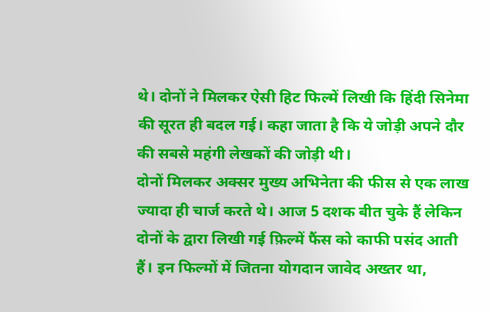थे। दोनों ने मिलकर ऐसी हिट फिल्में लिखी कि हिंदी सिनेमा की सूरत ही बदल गई। कहा जाता है कि ये जोड़ी अपने दौर की सबसे महंगी लेखकों की जोड़ी थी।
दोनों मिलकर अक्सर मुख्य अभिनेता की फीस से एक लाख ज्यादा ही चार्ज करते थे। आज 5 दशक बीत चुके हैं लेकिन दोनों के द्वारा लिखी गई फ़िल्में फैंस को काफी पसंद आती हैं। इन फिल्मों में जितना योगदान जावेद अख्तर था,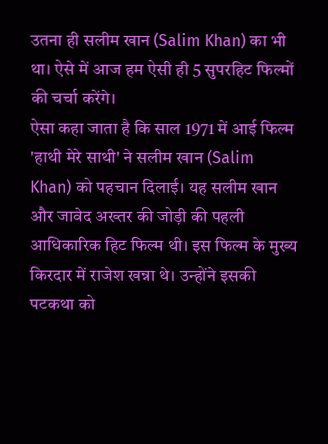उतना ही सलीम खान (Salim Khan) का भी था। ऐसे में आज हम ऐसी ही 5 सुपरहिट फिल्मों की चर्चा करेंगे।
ऐसा कहा जाता है कि साल 1971 में आई फिल्म 'हाथी मेरे साथी' ने सलीम खान (Salim Khan) को पहचान दिलाई। यह सलीम खान और जावेद अख्तर की जोड़ी की पहली आधिकारिक हिट फिल्म थी। इस फिल्म के मुख्य किरदार में राजेश खन्ना थे। उन्होंने इसकी पटकथा को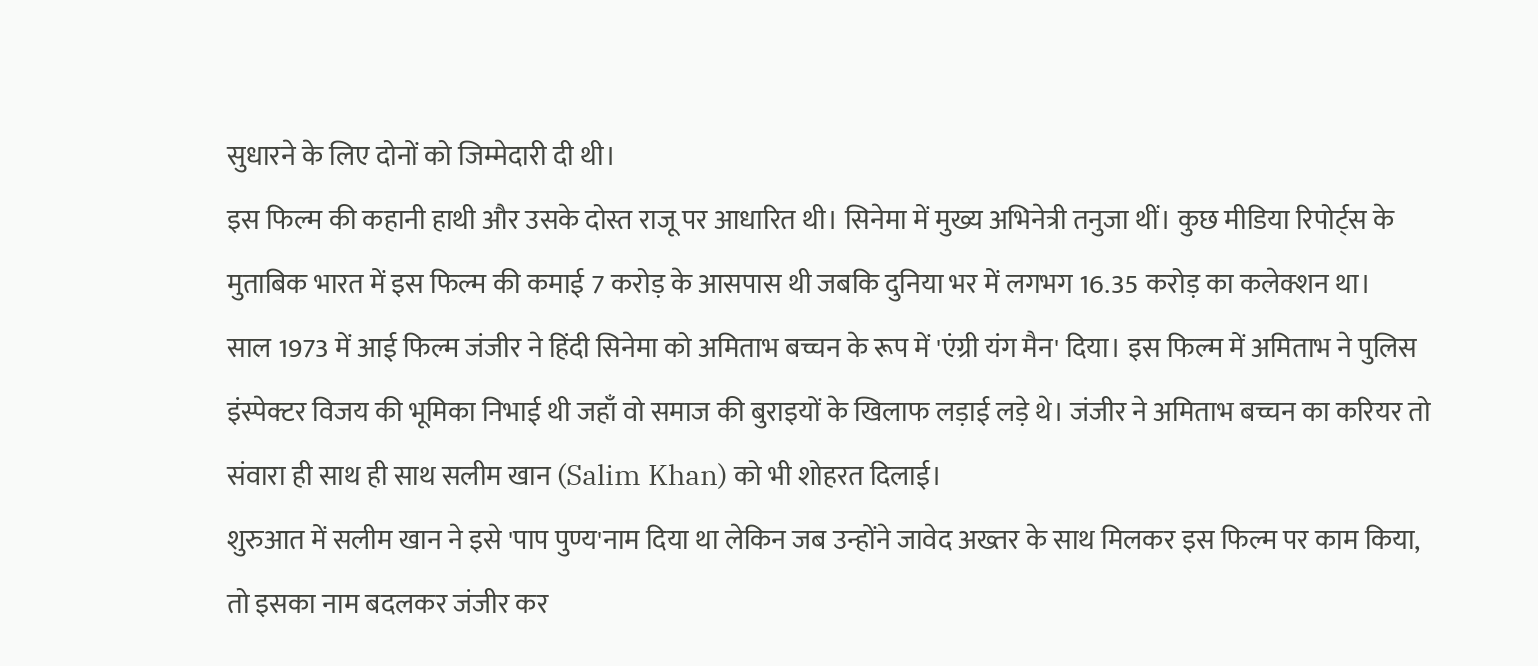सुधारने के लिए दोनों को जिम्मेदारी दी थी।
इस फिल्म की कहानी हाथी और उसके दोस्त राजू पर आधारित थी। सिनेमा में मुख्य अभिनेत्री तनुजा थीं। कुछ मीडिया रिपोर्ट्स के मुताबिक भारत में इस फिल्म की कमाई 7 करोड़ के आसपास थी जबकि दुनिया भर में लगभग 16.35 करोड़ का कलेक्शन था।
साल 1973 में आई फिल्म जंजीर ने हिंदी सिनेमा को अमिताभ बच्चन के रूप में 'एंग्री यंग मैन' दिया। इस फिल्म में अमिताभ ने पुलिस इंस्पेक्टर विजय की भूमिका निभाई थी जहाँ वो समाज की बुराइयों के खिलाफ लड़ाई लड़े थे। जंजीर ने अमिताभ बच्चन का करियर तो संवारा ही साथ ही साथ सलीम खान (Salim Khan) को भी शोहरत दिलाई।
शुरुआत में सलीम खान ने इसे 'पाप पुण्य'नाम दिया था लेकिन जब उन्होंने जावेद अख्तर के साथ मिलकर इस फिल्म पर काम किया, तो इसका नाम बदलकर जंजीर कर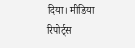दिया। मीडिया रिपोर्ट्स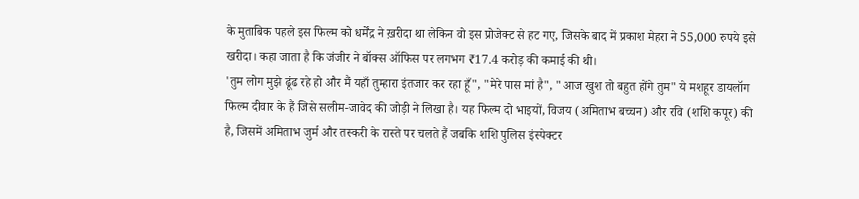के मुताबिक पहले इस फिल्म को धर्मेंद्र ने ख़रीदा था लेकिन वो इस प्रोजेक्ट से हट गए, जिसके बाद में प्रकाश मेहरा ने 55,000 रुपये इसे खरीदा। कहा जाता है कि जंजीर ने बॉक्स ऑफिस पर लगभग ₹17.4 करोड़ की कमाई की थी।
'तुम लोग मुझे ढूंढ रहे हो और मैं यहाँ तुम्हारा इंतजार कर रहा हूँ", "मेरे पास मां है", "आज खुश तो बहुत होंगे तुम" ये मशहूर डायलॉग फिल्म दीवार के हैं जिसे सलीम-जावेद की जोड़ी ने लिखा है। यह फिल्म दो भाइयों, विजय (अमिताभ बच्चन) और रवि (शशि कपूर) की है, जिसमें अमिताभ जुर्म और तस्करी के रास्ते पर चलते हैं जबकि शशि पुलिस इंस्पेक्टर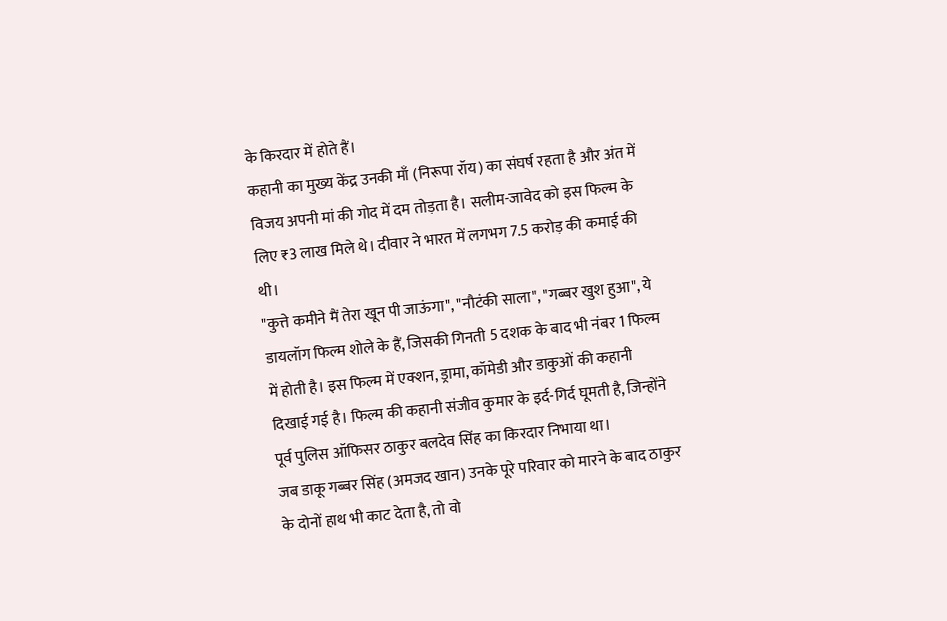के किरदार में होते हैं।
कहानी का मुख्य केंद्र उनकी माँ (निरूपा रॉय) का संघर्ष रहता है और अंत में विजय अपनी मां की गोद में दम तोड़ता है। सलीम-जावेद को इस फिल्म के लिए ₹3 लाख मिले थे। दीवार ने भारत में लगभग 7.5 करोड़ की कमाई की थी।
"कुत्ते कमीने मैं तेरा खून पी जाऊंगा", "नौटंकी साला", "गब्बर खुश हुआ", ये डायलॉग फिल्म शोले के हैं, जिसकी गिनती 5 दशक के बाद भी नंबर 1 फिल्म में होती है। इस फिल्म में एक्शन, ड्रामा, कॉमेडी और डाकुओं की कहानी दिखाई गई है। फिल्म की कहानी संजीव कुमार के इर्द-गिर्द घूमती है, जिन्होंने पूर्व पुलिस ऑफिसर ठाकुर बलदेव सिंह का किरदार निभाया था।
जब डाकू गब्बर सिंह (अमजद खान) उनके पूरे परिवार को मारने के बाद ठाकुर के दोनों हाथ भी काट देता है, तो वो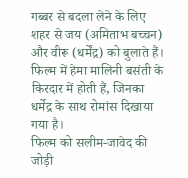गब्बर से बदला लेने के लिए शहर से जय (अमिताभ बच्चन) और वीरू (धर्मेंद्र) को बुलाते हैं। फिल्म में हेमा मालिनी बसंती के किरदार में होती हैं, जिनका धर्मेद्र के साथ रोमांस दिखाया गया है।
फिल्म को सलीम-जावेद की जोड़ी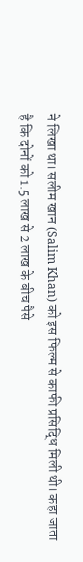ने लिखा था। सलीम खान (Salim Khan) को इस फिल्म से काफी प्रसिद्धि मिली थी। कहा जाता है कि दोनों को 1.5 लाख से 2 लाख के बीच पैसे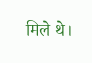मिले थे।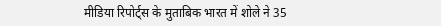मीडिया रिपोर्ट्स के मुताबिक भारत में शोले ने 35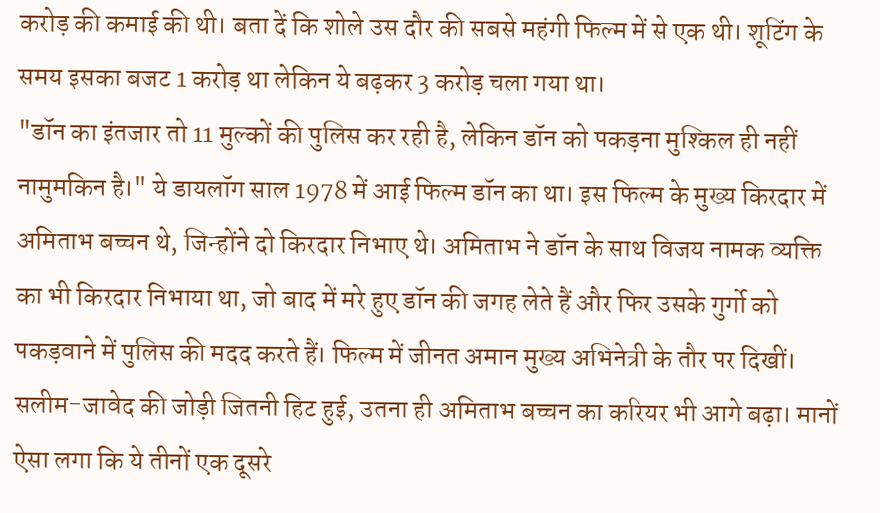करोड़ की कमाई की थी। बता दें कि शोले उस दौर की सबसे महंगी फिल्म में से एक थी। शूटिंग के समय इसका बजट 1 करोड़ था लेकिन ये बढ़कर 3 करोड़ चला गया था।
"डॉन का इंतजार तो 11 मुल्कों की पुलिस कर रही है, लेकिन डॉन को पकड़ना मुश्किल ही नहीं नामुमकिन है।" ये डायलॉग साल 1978 में आई फिल्म डॉन का था। इस फिल्म के मुख्य किरदार में अमिताभ बच्चन थे, जिन्होंने दो किरदार निभाए थे। अमिताभ ने डॉन के साथ विजय नामक व्यक्ति का भी किरदार निभाया था, जो बाद में मरे हुए डॉन की जगह लेते हैं और फिर उसके गुर्गो को पकड़वाने में पुलिस की मदद करते हैं। फिल्म में जीनत अमान मुख्य अभिनेत्री के तौर पर दिखीं।
सलीम-जावेद की जोड़ी जितनी हिट हुई, उतना ही अमिताभ बच्चन का करियर भी आगे बढ़ा। मानों ऐसा लगा कि ये तीनों एक दूसरे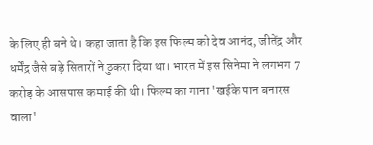के लिए ही बने थे। कहा जाता है कि इस फिल्म को देव आनंद, जीतेंद्र और धर्मेंद्र जैसे बड़े सितारों ने ठुकरा दिया था। भारत में इस सिनेमा ने लगभग 7 करोड़ के आसपास कमाई की थी। फिल्म का गाना 'खईके पान बनारस वाला'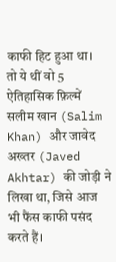काफी हिट हुआ था।
तो ये थीं वो 5 ऐतिहासिक फ़िल्में सलीम खान (Salim Khan) और जावेद अख्तर (Javed Akhtar) की जोड़ी ने लिखा था, जिसे आज भी फैंस काफी पसंद करते हैं।